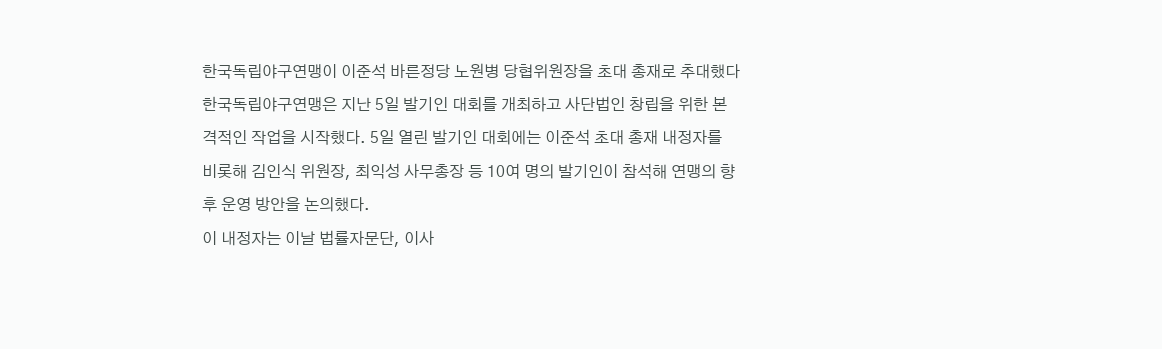한국독립야구연맹이 이준석 바른정당 노원병 당협위원장을 초대 총재로 추대했다
한국독립야구연맹은 지난 5일 발기인 대회를 개최하고 사단법인 창립을 위한 본격적인 작업을 시작했다. 5일 열린 발기인 대회에는 이준석 초대 총재 내정자를 비롯해 김인식 위원장, 최익성 사무총장 등 10여 명의 발기인이 참석해 연맹의 향후 운영 방안을 논의했다.
이 내정자는 이날 법률자문단, 이사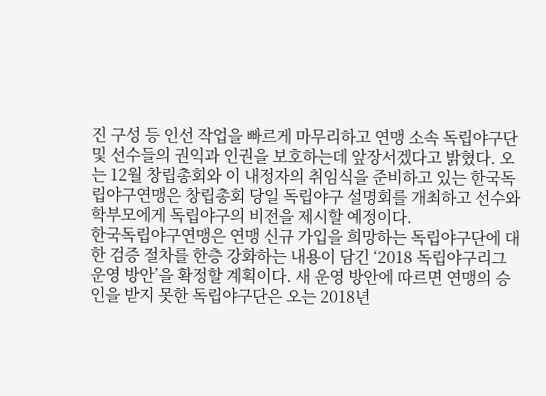진 구성 등 인선 작업을 빠르게 마무리하고 연맹 소속 독립야구단 및 선수들의 권익과 인권을 보호하는데 앞장서겠다고 밝혔다. 오는 12월 창립총회와 이 내정자의 취임식을 준비하고 있는 한국독립야구연맹은 창립총회 당일 독립야구 설명회를 개최하고 선수와 학부모에게 독립야구의 비전을 제시할 예정이다.
한국독립야구연맹은 연맹 신규 가입을 희망하는 독립야구단에 대한 검증 절차를 한층 강화하는 내용이 담긴 ‘2018 독립야구리그 운영 방안’을 확정할 계획이다. 새 운영 방안에 따르면 연맹의 승인을 받지 못한 독립야구단은 오는 2018년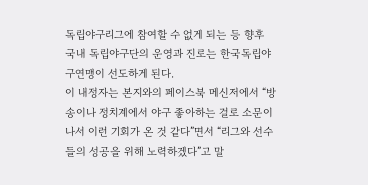독립야구리그에 참여할 수 없게 되는 등 향후 국내 독립야구단의 운영과 진로는 한국독립야구연맹이 선도하게 된다.
이 내정자는 본지와의 페이스북 메신저에서 “방송이나 정치계에서 야구 좋아하는 걸로 소문이 나서 이런 기회가 온 것 같다”면서 “리그와 선수들의 성공을 위해 노력하겠다”고 말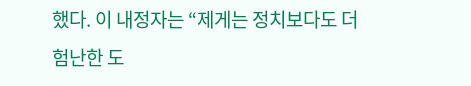했다. 이 내정자는 “제게는 정치보다도 더 험난한 도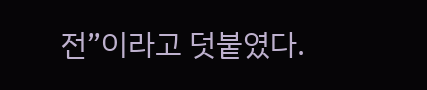전”이라고 덧붙였다.